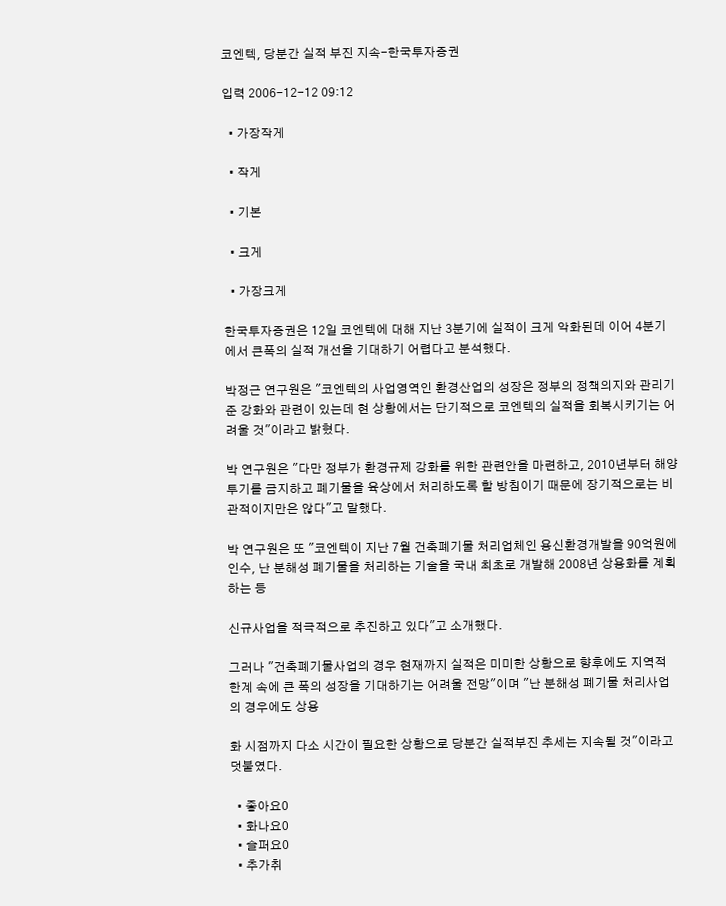코엔텍, 당분간 실적 부진 지속-한국투자증권

입력 2006-12-12 09:12

  • 가장작게

  • 작게

  • 기본

  • 크게

  • 가장크게

한국투자증권은 12일 코엔텍에 대해 지난 3분기에 실적이 크게 악화된데 이어 4분기에서 큰폭의 실적 개선을 기대하기 어렵다고 분석했다.

박정근 연구원은 "코엔텍의 사업영역인 환경산업의 성장은 정부의 정책의지와 관리기준 강화와 관련이 있는데 현 상황에서는 단기적으로 코엔텍의 실적을 회복시키기는 어려울 것"이라고 밝혔다.

박 연구원은 "다만 정부가 환경규제 강화를 위한 관련안을 마련하고, 2010년부터 해양투기를 금지하고 폐기물을 육상에서 처리하도록 할 방침이기 때문에 장기적으로는 비관적이지만은 않다"고 말했다.

박 연구원은 또 "코엔텍이 지난 7월 건축폐기물 처리업체인 용신환경개발을 90억원에 인수, 난 분해성 폐기물을 처리하는 기술을 국내 최초로 개발해 2008년 상용화를 계획하는 등

신규사업을 적극적으로 추진하고 있다"고 소개했다.

그러나 "건축폐기물사업의 경우 현재까지 실적은 미미한 상황으로 향후에도 지역적 한계 속에 큰 폭의 성장을 기대하기는 어려울 전망"이며 "난 분해성 폐기물 처리사업의 경우에도 상용

화 시점까지 다소 시간이 필요한 상황으로 당분간 실적부진 추세는 지속될 것"이라고 덧붙였다.

  • 좋아요0
  • 화나요0
  • 슬퍼요0
  • 추가취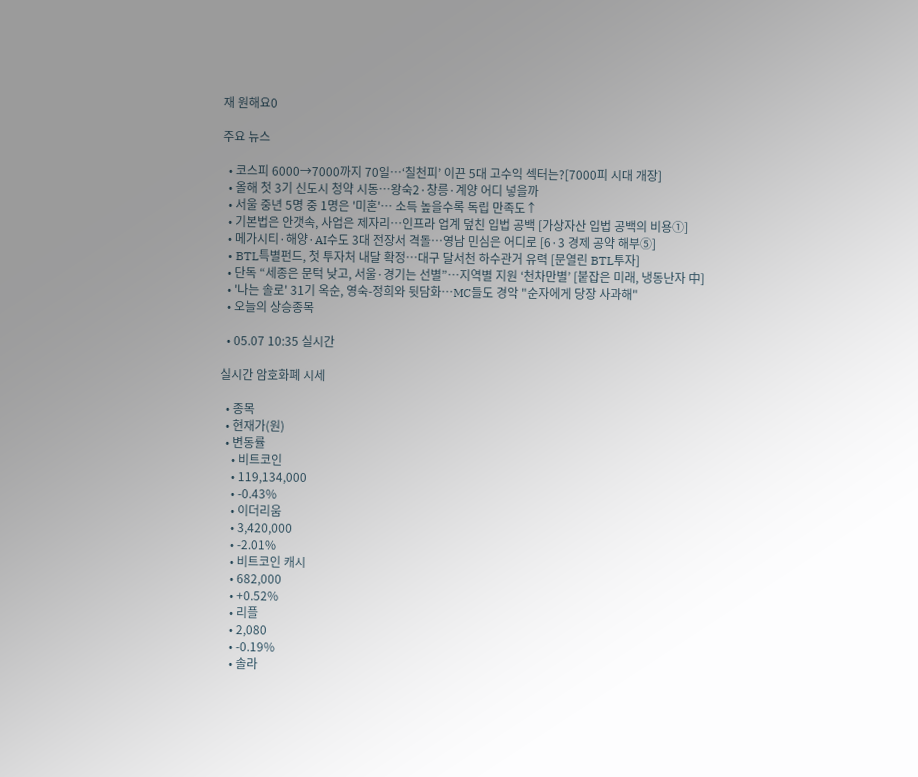재 원해요0

주요 뉴스

  • 코스피 6000→7000까지 70일⋯‘칠천피’ 이끈 5대 고수익 섹터는?[7000피 시대 개장]
  • 올해 첫 3기 신도시 청약 시동…왕숙2·창릉·계양 어디 넣을까
  • 서울 중년 5명 중 1명은 '미혼'… 소득 높을수록 독립 만족도↑
  • 기본법은 안갯속, 사업은 제자리…인프라 업계 덮친 입법 공백 [가상자산 입법 공백의 비용①]
  • 메가시티·해양·AI수도 3대 전장서 격돌…영남 민심은 어디로 [6·3 경제 공약 해부⑤]
  • BTL특별펀드, 첫 투자처 내달 확정…대구 달서천 하수관거 유력 [문열린 BTL투자]
  • 단독 “세종은 문턱 낮고, 서울·경기는 선별”…지역별 지원 ‘천차만별’ [붙잡은 미래, 냉동난자 中]
  • '나는 솔로' 31기 옥순, 영숙-정희와 뒷담화⋯MC들도 경악 "순자에게 당장 사과해"
  • 오늘의 상승종목

  • 05.07 10:35 실시간

실시간 암호화폐 시세

  • 종목
  • 현재가(원)
  • 변동률
    • 비트코인
    • 119,134,000
    • -0.43%
    • 이더리움
    • 3,420,000
    • -2.01%
    • 비트코인 캐시
    • 682,000
    • +0.52%
    • 리플
    • 2,080
    • -0.19%
    • 솔라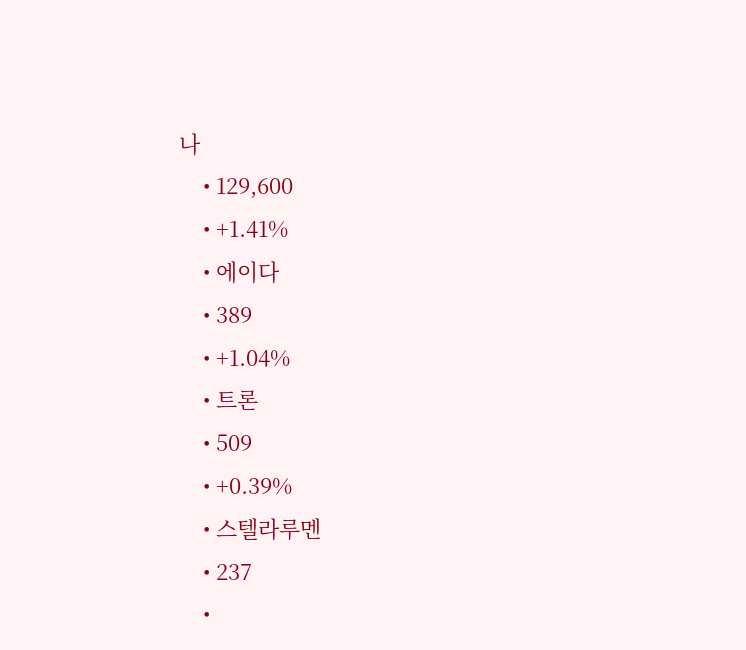나
    • 129,600
    • +1.41%
    • 에이다
    • 389
    • +1.04%
    • 트론
    • 509
    • +0.39%
    • 스텔라루멘
    • 237
    •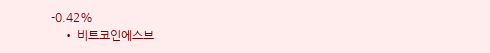-0.42%
    • 비트코인에스브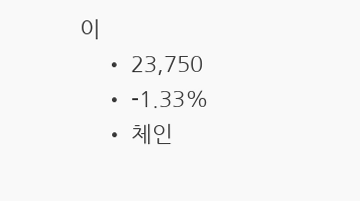이
    • 23,750
    • -1.33%
    • 체인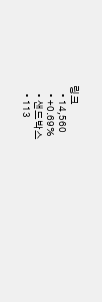링크
    • 14,560
    • +0.69%
    • 샌드박스
    • 113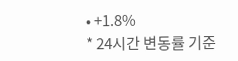• +1.8%
* 24시간 변동률 기준